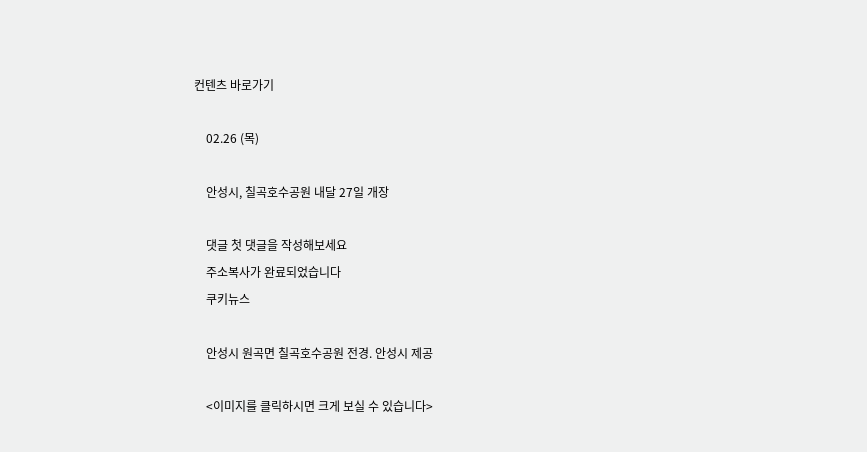컨텐츠 바로가기

    02.26 (목)

    안성시, 칠곡호수공원 내달 27일 개장

    댓글 첫 댓글을 작성해보세요
    주소복사가 완료되었습니다
    쿠키뉴스

    안성시 원곡면 칠곡호수공원 전경. 안성시 제공

    <이미지를 클릭하시면 크게 보실 수 있습니다>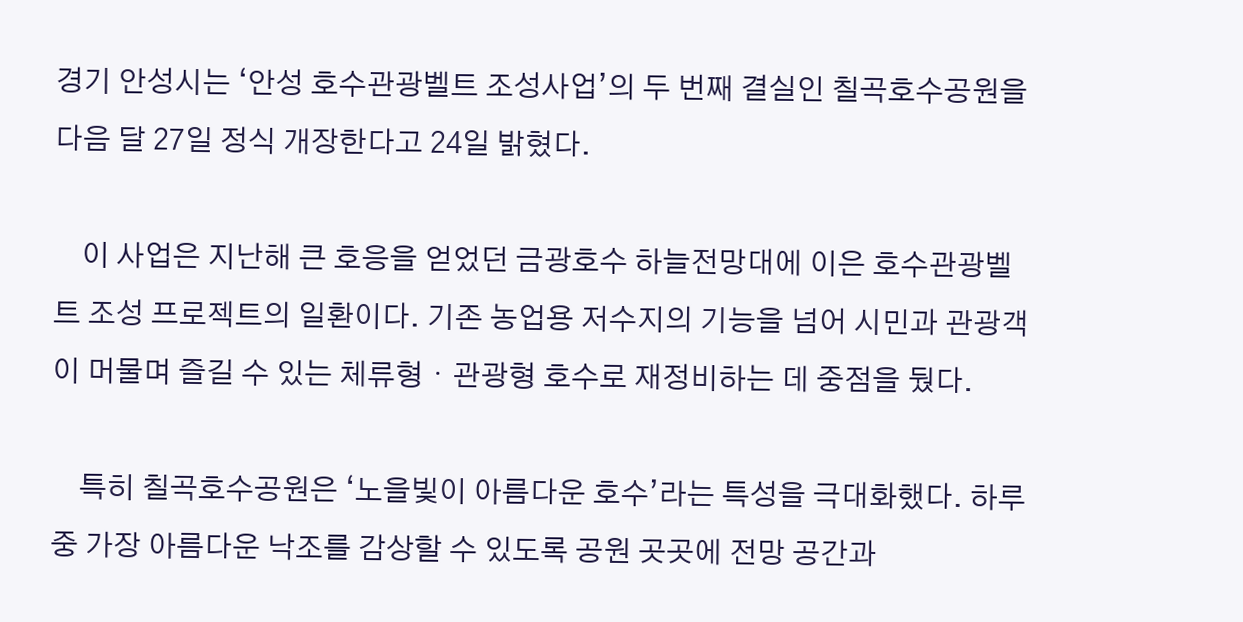경기 안성시는 ‘안성 호수관광벨트 조성사업’의 두 번째 결실인 칠곡호수공원을 다음 달 27일 정식 개장한다고 24일 밝혔다.

    이 사업은 지난해 큰 호응을 얻었던 금광호수 하늘전망대에 이은 호수관광벨트 조성 프로젝트의 일환이다. 기존 농업용 저수지의 기능을 넘어 시민과 관광객이 머물며 즐길 수 있는 체류형・관광형 호수로 재정비하는 데 중점을 뒀다.

    특히 칠곡호수공원은 ‘노을빛이 아름다운 호수’라는 특성을 극대화했다. 하루 중 가장 아름다운 낙조를 감상할 수 있도록 공원 곳곳에 전망 공간과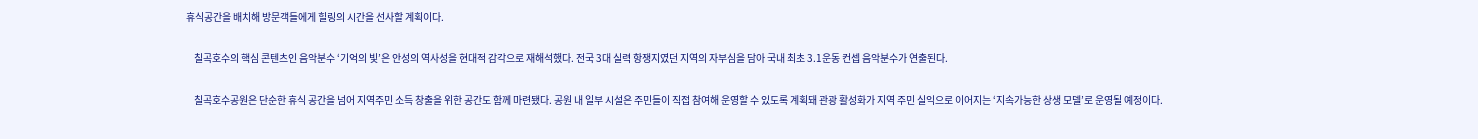휴식공간을 배치해 방문객들에게 힐링의 시간을 선사할 계획이다.

    칠곡호수의 핵심 콘텐츠인 음악분수 ‘기억의 빛’은 안성의 역사성을 현대적 감각으로 재해석했다. 전국 3대 실력 항쟁지였던 지역의 자부심을 담아 국내 최초 3.1운동 컨셉 음악분수가 연출된다.

    칠곡호수공원은 단순한 휴식 공간을 넘어 지역주민 소득 창출을 위한 공간도 함께 마련됐다. 공원 내 일부 시설은 주민들이 직접 참여해 운영할 수 있도록 계획돼 관광 활성화가 지역 주민 실익으로 이어지는 ‘지속가능한 상생 모델’로 운영될 예정이다.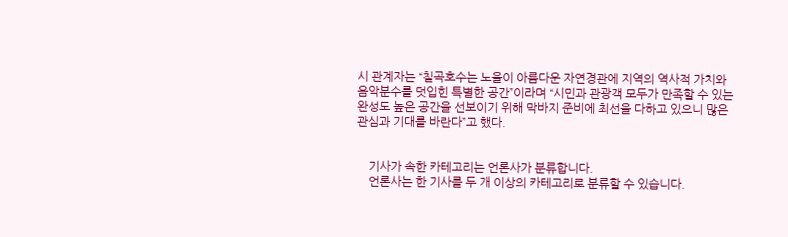시 관계자는 “칠곡호수는 노을이 아름다운 자연경관에 지역의 역사적 가치와 음악분수를 덧입힌 특별한 공간”이라며 “시민과 관광객 모두가 만족할 수 있는 완성도 높은 공간을 선보이기 위해 막바지 준비에 최선을 다하고 있으니 많은 관심과 기대를 바란다”고 했다.


    기사가 속한 카테고리는 언론사가 분류합니다.
    언론사는 한 기사를 두 개 이상의 카테고리로 분류할 수 있습니다.